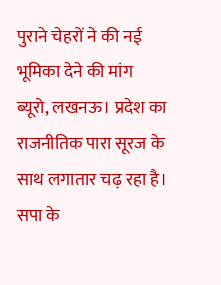पुराने चेहरों ने की नई भूमिका देने की मांग
ब्यूरो, लखनऊ। प्रदेश का राजनीतिक पारा सूरज के साथ लगातार चढ़ रहा है। सपा के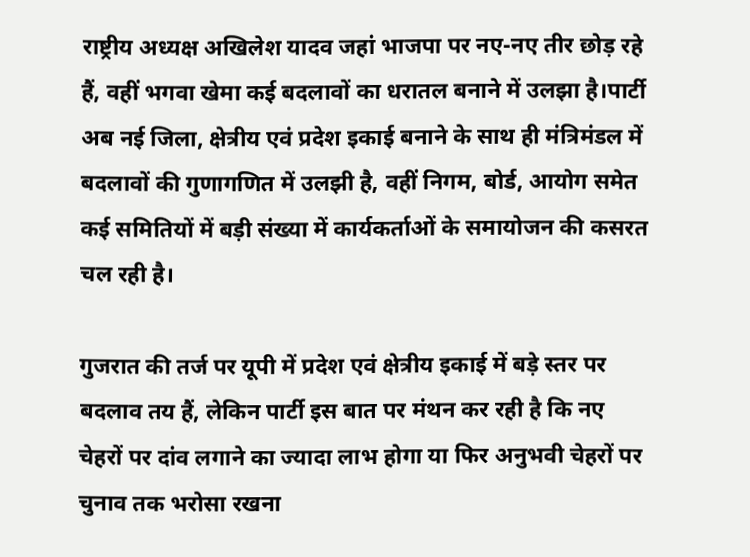राष्ट्रीय अध्यक्ष अखिलेश यादव जहां भाजपा पर नए-नए तीर छोड़ रहे हैं, वहीं भगवा खेमा कई बदलावों का धरातल बनाने में उलझा है।पार्टी अब नई जिला, क्षेत्रीय एवं प्रदेश इकाई बनाने के साथ ही मंत्रिमंडल में बदलावों की गुणागणित में उलझी है, वहीं निगम, बोर्ड, आयोग समेत कई समितियों में बड़ी संख्या में कार्यकर्ताओं के समायोजन की कसरत चल रही है।

गुजरात की तर्ज पर यूपी में प्रदेश एवं क्षेत्रीय इकाई में बड़े स्तर पर बदलाव तय हैं, लेकिन पार्टी इस बात पर मंथन कर रही है कि नए चेहरों पर दांव लगाने का ज्यादा लाभ होगा या फिर अनुभवी चेहरों पर चुनाव तक भरोसा रखना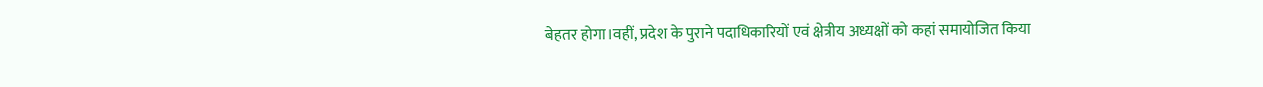बेहतर होगा।वहीं, प्रदेश के पुराने पदाधिकारियों एवं क्षेत्रीय अध्यक्षों को कहां समायोजित किया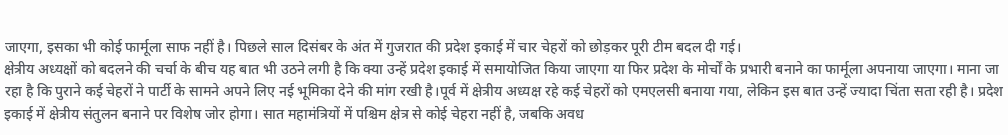जाएगा, इसका भी कोई फार्मूला साफ नहीं है। पिछले साल दिसंबर के अंत में गुजरात की प्रदेश इकाई में चार चेहरों को छोड़कर पूरी टीम बदल दी गई।
क्षेत्रीय अध्यक्षों को बदलने की चर्चा के बीच यह बात भी उठने लगी है कि क्या उन्हें प्रदेश इकाई में समायोजित किया जाएगा या फिर प्रदेश के मोर्चों के प्रभारी बनाने का फार्मूला अपनाया जाएगा। माना जा रहा है कि पुराने कई चेहरों ने पार्टी के सामने अपने लिए नई भूमिका देने की मांग रखी है।पूर्व में क्षेत्रीय अध्यक्ष रहे कई चेहरों को एमएलसी बनाया गया, लेकिन इस बात उन्हें ज्यादा चिंता सता रही है। प्रदेश इकाई में क्षेत्रीय संतुलन बनाने पर विशेष जोर होगा। सात महामंत्रियों में पश्चिम क्षेत्र से कोई चेहरा नहीं है, जबकि अवध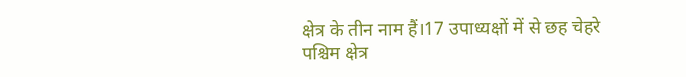क्षेत्र के तीन नाम हैं।17 उपाध्यक्षों में से छह चेहरे पश्चिम क्षेत्र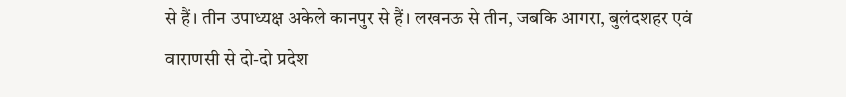से हैं। तीन उपाध्यक्ष अकेले कानपुर से हैं। लखनऊ से तीन, जबकि आगरा, बुलंदशहर एवं वाराणसी से दो-दो प्रदेश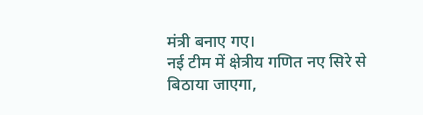मंत्री बनाए गए।
नई टीम में क्षेत्रीय गणित नए सिरे से बिठाया जाएगा,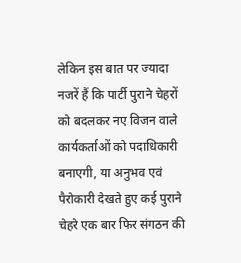लेकिन इस बात पर ज्यादा नजरें हैं कि पार्टी पुराने चेहरों को बदलकर नए विजन वाले कार्यकर्ताओं को पदाधिकारी बनाएगी, या अनुभव एवं पैरोकारी देखते हुए कई पुराने चेहरे एक बार फिर संगठन की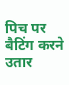पिच पर बैटिंग करने उतार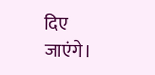दिए जाएंगे।